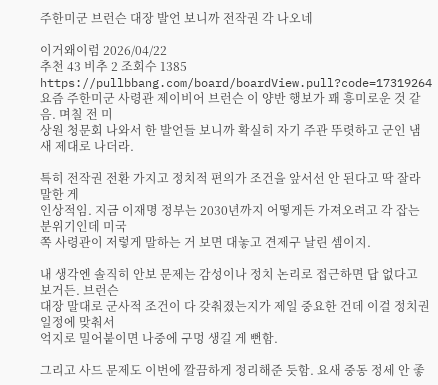주한미군 브런슨 대장 발언 보니까 전작권 각 나오네

이거왜이럼 2026/04/22
추천 43 비추 2 조회수 1385
https://pullbbang.com/board/boardView.pull?code=17319264
요즘 주한미군 사령관 제이비어 브런슨 이 양반 행보가 꽤 흥미로운 것 같음. 며칠 전 미
상원 청문회 나와서 한 발언들 보니까 확실히 자기 주관 뚜렷하고 군인 냄새 제대로 나더라.

특히 전작권 전환 가지고 정치적 편의가 조건을 앞서선 안 된다고 딱 잘라 말한 게
인상적임. 지금 이재명 정부는 2030년까지 어떻게든 가져오려고 각 잡는 분위기인데 미국
쪽 사령관이 저렇게 말하는 거 보면 대놓고 견제구 날린 셈이지.

내 생각엔 솔직히 안보 문제는 감성이나 정치 논리로 접근하면 답 없다고 보거든. 브런슨
대장 말대로 군사적 조건이 다 갖춰졌는지가 제일 중요한 건데 이걸 정치권 일정에 맞춰서
억지로 밀어붙이면 나중에 구멍 생길 게 뻔함.

그리고 사드 문제도 이번에 깔끔하게 정리해준 듯함. 요새 중동 정세 안 좋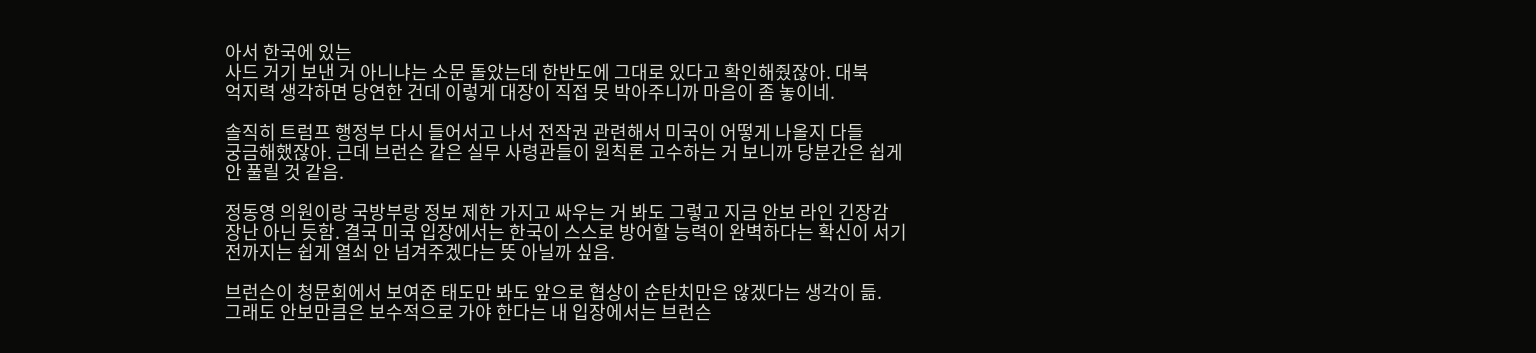아서 한국에 있는
사드 거기 보낸 거 아니냐는 소문 돌았는데 한반도에 그대로 있다고 확인해줬잖아. 대북
억지력 생각하면 당연한 건데 이렇게 대장이 직접 못 박아주니까 마음이 좀 놓이네.

솔직히 트럼프 행정부 다시 들어서고 나서 전작권 관련해서 미국이 어떻게 나올지 다들
궁금해했잖아. 근데 브런슨 같은 실무 사령관들이 원칙론 고수하는 거 보니까 당분간은 쉽게
안 풀릴 것 같음.

정동영 의원이랑 국방부랑 정보 제한 가지고 싸우는 거 봐도 그렇고 지금 안보 라인 긴장감
장난 아닌 듯함. 결국 미국 입장에서는 한국이 스스로 방어할 능력이 완벽하다는 확신이 서기
전까지는 쉽게 열쇠 안 넘겨주겠다는 뜻 아닐까 싶음.

브런슨이 청문회에서 보여준 태도만 봐도 앞으로 협상이 순탄치만은 않겠다는 생각이 듦.
그래도 안보만큼은 보수적으로 가야 한다는 내 입장에서는 브런슨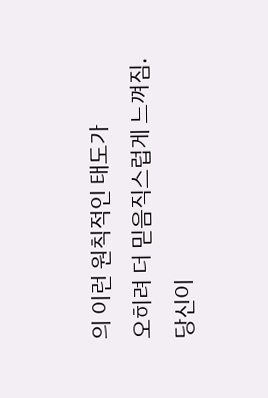의 이런 원칙적인 태도가
오히려 더 믿음직스럽게 느껴짐.
당신이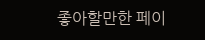좋아할만한 페이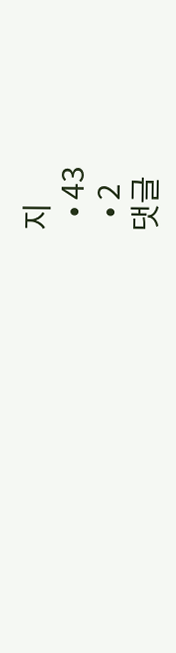지
  • 43
  • 2
댓글